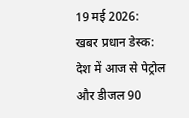19 मई 2026:
खबर प्रधान डेस्क:
देश में आज से पेट्रोल और डीजल 90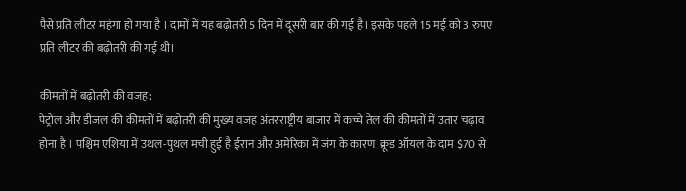पैसे प्रति लीटर महंगा हो गया है ‌। दामों में यह बढ़ोतरी 5 दिन में दूसरी बार की गई है। इसके पहले 15 मई को 3 रुपए प्रति लीटर की बढ़ोतरी की गई थी।

कीमतों में बढ़ोतरी की वजह:
पेट्रोल और डीजल की कीमतों में बढ़ोतरी की मुख्य वजह अंतरराष्ट्रीय बाजार में कच्चे तेल की कीमतों में उतार चढ़ाव होना है । पश्चिम एशिया में उथल-पुथल मची हुई है ईरान और अमेरिका में जंग के कारण  क्रूड ऑयल के दाम $70 से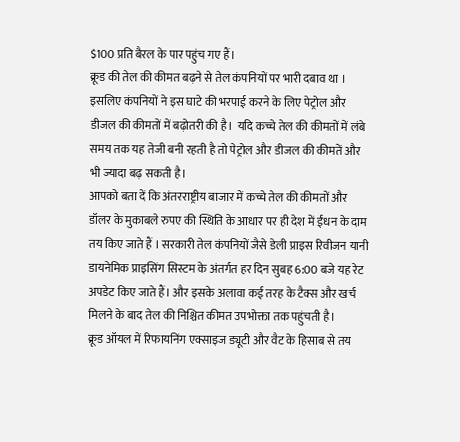$100 प्रति बैरल के पार पहुंच गए हैं।
क्रूड की तेल की कीमत बढ़ने से तेल कंपनियों पर भारी दबाव था । इसलिए कंपनियों ने इस घाटे की भरपाई करने के लिए पेट्रोल और डीजल की कीमतों में बढ़ोतरी की है।  यदि कच्चे तेल की कीमतों में लंबे समय तक यह तेजी बनी रहती है तो पेट्रोल और डीजल की कीमतें और भी ज्यादा बढ़ सकती है।
आपको बता दें कि अंतरराष्ट्रीय बाजार में कच्चे तेल की कीमतों और डॉलर के मुकाबले रुपए की स्थिति के आधार पर ही देश में ईंधन के दाम तय किए जाते हैं । सरकारी तेल कंपनियों जैसे डेली प्राइस रिवीजन यानी डायनेमिक प्राइसिंग सिस्टम के अंतर्गत हर दिन सुबह 6:00 बजे यह रेट अपडेट किए जाते हैं। और इसके अलावा कई तरह के टैक्स और खर्च मिलने के बाद तेल की निश्चित कीमत उपभोक्ता तक पहुंचती है।
क्रूड ऑयल में रिफायनिंग एक्साइज ड्यूटी और वैट के हिसाब से तय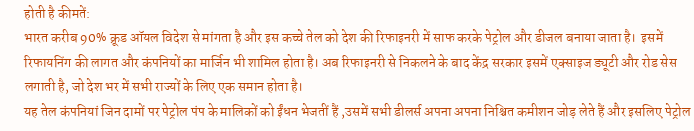होती है कीमतें:
भारत करीब 90% क्रूड ऑयल विदेश से मांगता है और इस कच्चे तेल को देश की रिफाइनरी में साफ करके पेट्रोल और डीजल बनाया जाता है।  इसमें रिफायनिंग की लागत और कंपनियों का मार्जिन भी शामिल होता है। अब रिफाइनरी से निकलने के बाद केंद्र सरकार इसमें एक्साइज ड्यूटी और रोड सेस लगाती है, जो देश भर में सभी राज्यों के लिए एक समान होता है।
यह तेल कंपनियां जिन दामों पर पेट्रोल पंप के मालिकों को ईंधन भेजतीं हैं ,उसमें सभी डीलर्स अपना अपना निश्चित कमीशन जोड़ लेते हैं और इसलिए पेट्रोल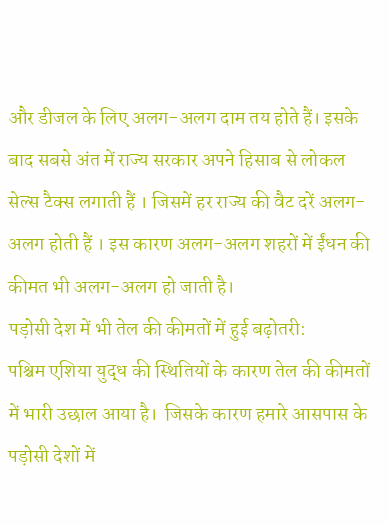और डीजल के लिए अलग-अलग दाम तय होते हैं। इसके बाद सबसे अंत में राज्य सरकार अपने हिसाब से लोकल सेल्स टैक्स लगाती हैं । जिसमें हर राज्य की वैट दरें अलग-अलग होती हैं । इस कारण अलग-अलग शहरों में ईंधन की कीमत भी अलग-अलग हो जाती है।
पड़ोसी देश में भी तेल की कीमतों में हुई बढ़ोतरी:
पश्चिम एशिया युद्ध की स्थितियों के कारण तेल की कीमतों में भारी उछाल आया है।  जिसके कारण हमारे आसपास के पड़ोसी देशों में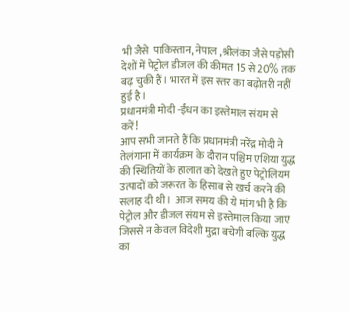भी जैसे  पाकिस्तान, नेपाल ,श्रीलंका जैसे पड़ोसी देशों में पेट्रोल डीजल की कीमत 15 से 20% तक बढ़ चुकी हैं। भारत में इस स्तर का बढ़ोतरी नहीं हुई है।
प्रधानमंत्री मोदी -ईंधन का इस्तेमाल संयम से करें!
आप सभी जानते हैं कि प्रधानमंत्री नरेंद्र मोदी ने तेलंगाना में कार्यक्रम के दौरान पश्चिम एशिया युद्ध की स्थितियों के हालात को देखते हुए पेट्रोलियम उत्पादों को जरूरत के हिसाब से खर्च करने की सलाह दी थी।  आज समय की ये मांग भी है कि पेट्रोल और डीजल संयम से इस्तेमाल किया जाए‌  जिससे न केवल विदेशी मुद्रा बचेगी बल्कि युद्ध का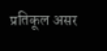प्रतिकूल असर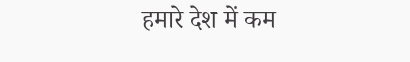हमारे देश में कम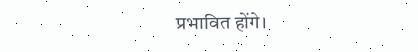प्रभावित होंगे।